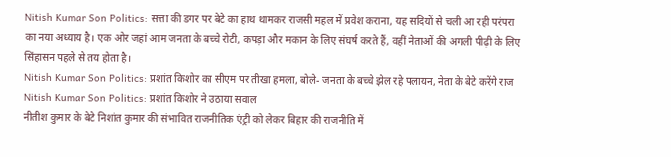Nitish Kumar Son Politics: सत्ता की डगर पर बेटे का हाथ थामकर राजसी महल में प्रवेश कराना, यह सदियों से चली आ रही परंपरा का नया अध्याय है। एक ओर जहां आम जनता के बच्चे रोटी, कपड़ा और मकान के लिए संघर्ष करते हैं, वहीं नेताओं की अगली पीढ़ी के लिए सिंहासन पहले से तय होता है।
Nitish Kumar Son Politics: प्रशांत किशोर का सीएम पर तीखा हमला, बोले- जनता के बच्चे झेल रहे पलायन, नेता के बेटे करेंगे राज
Nitish Kumar Son Politics: प्रशांत किशोर ने उठाया सवाल
नीतीश कुमार के बेटे निशांत कुमार की संभावित राजनीतिक एंट्री को लेकर बिहार की राजनीति में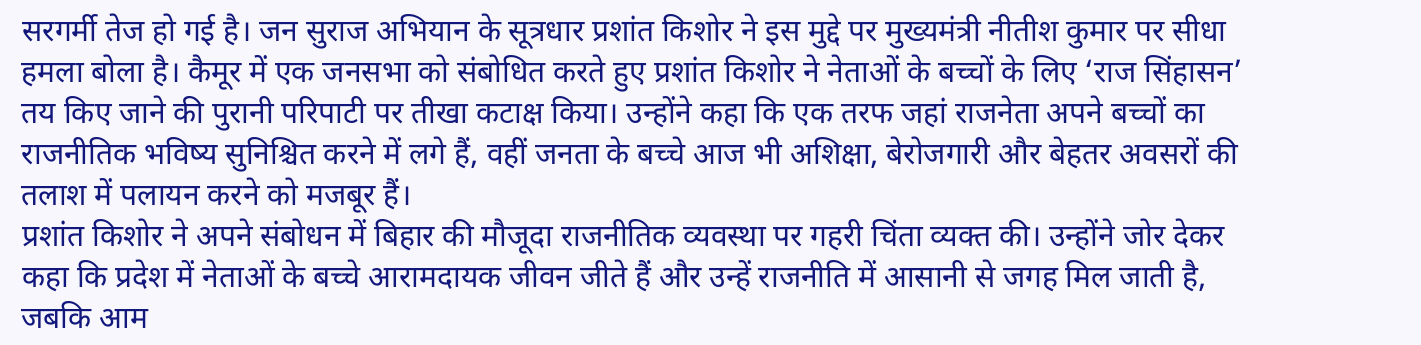सरगर्मी तेज हो गई है। जन सुराज अभियान के सूत्रधार प्रशांत किशोर ने इस मुद्दे पर मुख्यमंत्री नीतीश कुमार पर सीधा हमला बोला है। कैमूर में एक जनसभा को संबोधित करते हुए प्रशांत किशोर ने नेताओं के बच्चों के लिए ‘राज सिंहासन’ तय किए जाने की पुरानी परिपाटी पर तीखा कटाक्ष किया। उन्होंने कहा कि एक तरफ जहां राजनेता अपने बच्चों का राजनीतिक भविष्य सुनिश्चित करने में लगे हैं, वहीं जनता के बच्चे आज भी अशिक्षा, बेरोजगारी और बेहतर अवसरों की तलाश में पलायन करने को मजबूर हैं।
प्रशांत किशोर ने अपने संबोधन में बिहार की मौजूदा राजनीतिक व्यवस्था पर गहरी चिंता व्यक्त की। उन्होंने जोर देकर कहा कि प्रदेश में नेताओं के बच्चे आरामदायक जीवन जीते हैं और उन्हें राजनीति में आसानी से जगह मिल जाती है, जबकि आम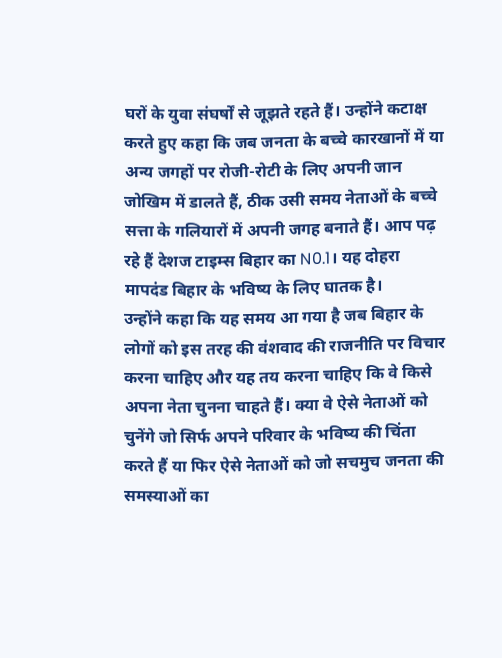घरों के युवा संघर्षों से जूझते रहते हैं। उन्होंने कटाक्ष करते हुए कहा कि जब जनता के बच्चे कारखानों में या अन्य जगहों पर रोजी-रोटी के लिए अपनी जान जोखिम में डालते हैं, ठीक उसी समय नेताओं के बच्चे सत्ता के गलियारों में अपनी जगह बनाते हैं। आप पढ़ रहे हैं देशज टाइम्स बिहार का N0.1। यह दोहरा मापदंड बिहार के भविष्य के लिए घातक है।
उन्होंने कहा कि यह समय आ गया है जब बिहार के लोगों को इस तरह की वंशवाद की राजनीति पर विचार करना चाहिए और यह तय करना चाहिए कि वे किसे अपना नेता चुनना चाहते हैं। क्या वे ऐसे नेताओं को चुनेंगे जो सिर्फ अपने परिवार के भविष्य की चिंता करते हैं या फिर ऐसे नेताओं को जो सचमुच जनता की समस्याओं का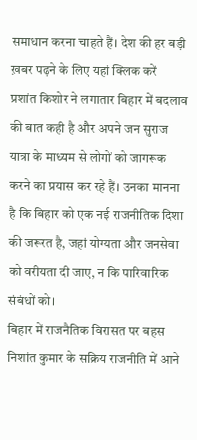समाधान करना चाहते हैं। देश की हर बड़ी ख़बर पढ़ने के लिए यहां क्लिक करें
प्रशांत किशोर ने लगातार बिहार में बदलाव की बात कही है और अपने जन सुराज यात्रा के माध्यम से लोगों को जागरूक करने का प्रयास कर रहे हैं। उनका मानना है कि बिहार को एक नई राजनीतिक दिशा की जरूरत है, जहां योग्यता और जनसेवा को वरीयता दी जाए, न कि पारिवारिक संबंधों को।
बिहार में राजनैतिक विरासत पर बहस
निशांत कुमार के सक्रिय राजनीति में आने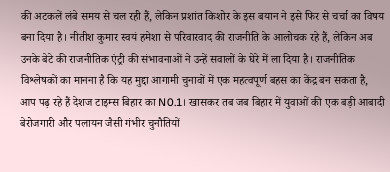की अटकलें लंबे समय से चल रही हैं, लेकिन प्रशांत किशोर के इस बयान ने इसे फिर से चर्चा का विषय बना दिया है। नीतीश कुमार स्वयं हमेशा से परिवारवाद की राजनीति के आलोचक रहे हैं, लेकिन अब उनके बेटे की राजनीतिक एंट्री की संभावनाओं ने उन्हें सवालों के घेरे में ला दिया है। राजनीतिक विश्लेषकों का मानना है कि यह मुद्दा आगामी चुनावों में एक महत्वपूर्ण बहस का केंद्र बन सकता है, आप पढ़ रहे हैं देशज टाइम्स बिहार का N0.1। खासकर तब जब बिहार में युवाओं की एक बड़ी आबादी बेरोजगारी और पलायन जैसी गंभीर चुनौतियों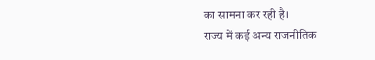का सामना कर रही है।
राज्य में कई अन्य राजनीतिक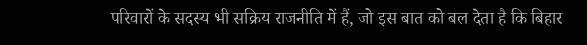परिवारों के सदस्य भी सक्रिय राजनीति में हैं, जो इस बात को बल देता है कि बिहार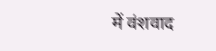में वंशवाद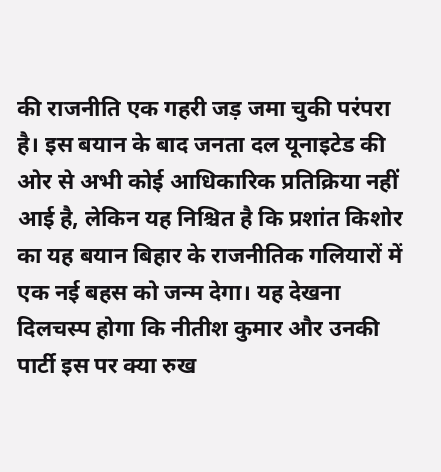की राजनीति एक गहरी जड़ जमा चुकी परंपरा है। इस बयान के बाद जनता दल यूनाइटेड की ओर से अभी कोई आधिकारिक प्रतिक्रिया नहीं आई है, लेकिन यह निश्चित है कि प्रशांत किशोर का यह बयान बिहार के राजनीतिक गलियारों में एक नई बहस को जन्म देगा। यह देखना दिलचस्प होगा कि नीतीश कुमार और उनकी पार्टी इस पर क्या रुख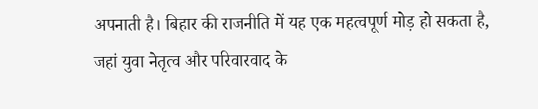अपनाती है। बिहार की राजनीति में यह एक महत्वपूर्ण मोड़ हो सकता है, जहां युवा नेतृत्व और परिवारवाद के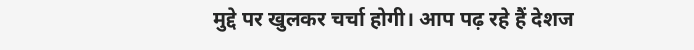मुद्दे पर खुलकर चर्चा होगी। आप पढ़ रहे हैं देशज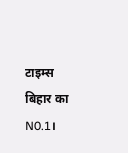टाइम्स बिहार का N0.1।